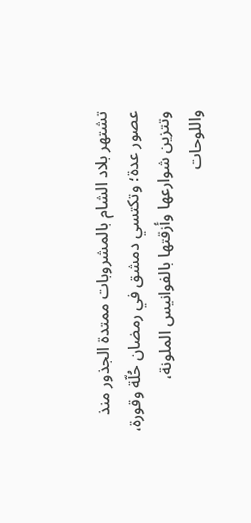تشتهر بلاد الشام بالمشروبات ممتدة الجذور منذ عصور عدة؛ وتكتسي دمشق في رمضان حُلّة وقورة، وتتزين شوارعها وأزقتها بالفوانيس الملونة، واللوحات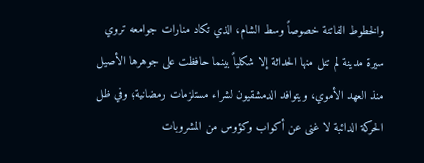والخطوط الفاتنة خصوصاً وسط الشام، الذي تكاد منارات جوامعه تروي سيرة مدينة لم تنل منها الحداثة إلا شكلياً بينما حافظت على جوهرها الأصيل منذ العهد الأموي، ويتوافد الدمشقيون لشراء مستلزمات رمضانية؛ وفي ظل الحركة الدائبة لا غنى عن أكواب وكؤوس من المشروبات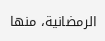الرمضانية، منها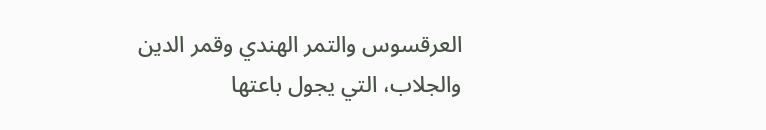العرقسوس والتمر الهندي وقمر الدين والجلاب، التي يجول باعتها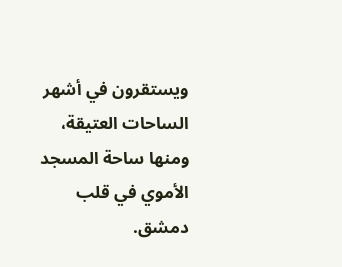ويستقرون في أشهر الساحات العتيقة، ومنها ساحة المسجد الأموي في قلب دمشق.